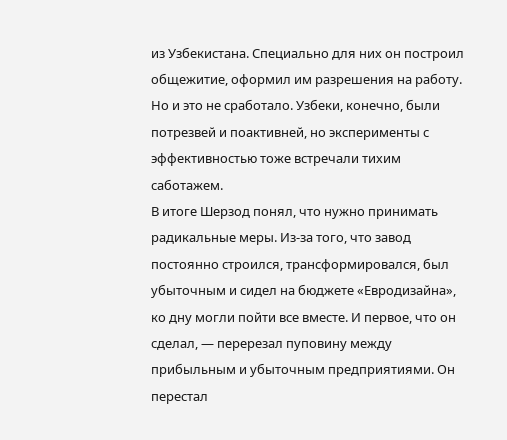из Узбекистана. Специально для них он построил общежитие, оформил им разрешения на работу. Но и это не сработало. Узбеки, конечно, были потрезвей и поактивней, но эксперименты с эффективностью тоже встречали тихим саботажем.
В итоге Шерзод понял, что нужно принимать радикальные меры. Из-за того, что завод постоянно строился, трансформировался, был убыточным и сидел на бюджете «Евродизайна», ко дну могли пойти все вместе. И первое, что он сделал, — перерезал пуповину между прибыльным и убыточным предприятиями. Он перестал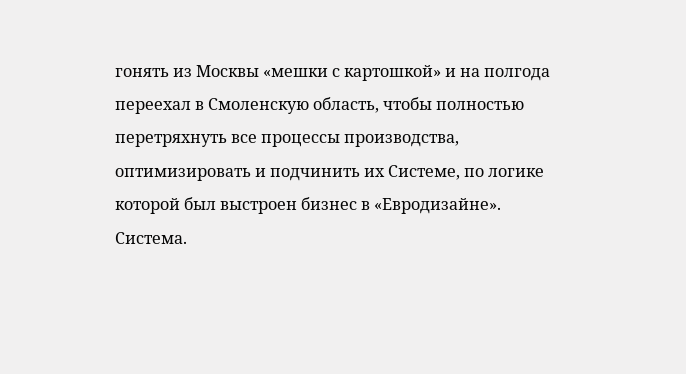гонять из Москвы «мешки с картошкой» и на полгода переехал в Смоленскую область, чтобы полностью перетряхнуть все процессы производства, оптимизировать и подчинить их Системе, по логике которой был выстроен бизнес в «Евродизайне».
Система.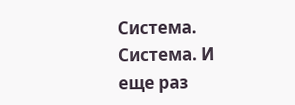Система. Система. И еще раз